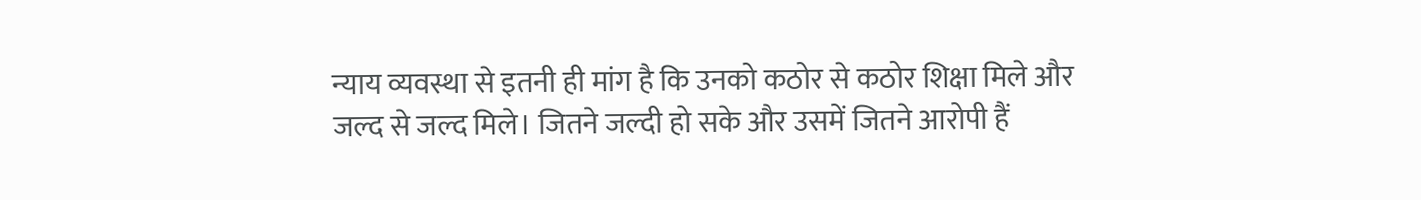न्याय व्यवस्था से इतनी ही मांग है कि उनको कठोर से कठोर शिक्षा मिले और जल्द से जल्द मिले। जितने जल्दी हो सके और उसमें जितने आरोपी हैं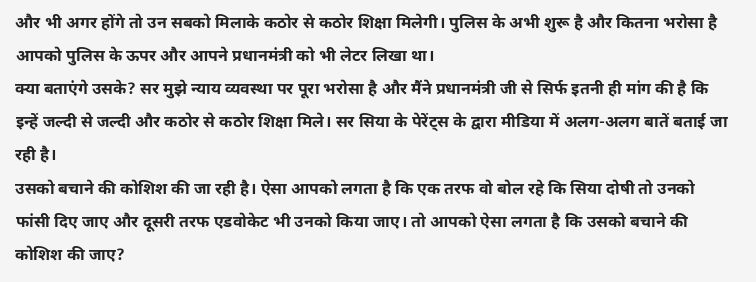और भी अगर होंगे तो उन सबको मिलाके कठोर से कठोर शिक्षा मिलेगी। पुलिस के अभी शुरू है और कितना भरोसा है आपको पुलिस के ऊपर और आपने प्रधानमंत्री को भी लेटर लिखा था।
क्या बताएंगे उसके? सर मुझे न्याय व्यवस्था पर पूरा भरोसा है और मैंने प्रधानमंत्री जी से सिर्फ इतनी ही मांग की है कि इन्हें जल्दी से जल्दी और कठोर से कठोर शिक्षा मिले। सर सिया के पेरेंट्स के द्वारा मीडिया में अलग-अलग बातें बताई जा रही है।
उसको बचाने की कोशिश की जा रही है। ऐसा आपको लगता है कि एक तरफ वो बोल रहे कि सिया दोषी तो उनको फांसी दिए जाए और दूसरी तरफ एडवोकेट भी उनको किया जाए। तो आपको ऐसा लगता है कि उसको बचाने की कोशिश की जाए?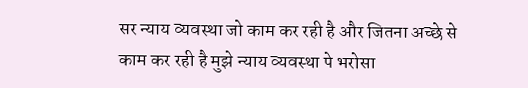सर न्याय व्यवस्था जो काम कर रही है और जितना अच्छे से काम कर रही है मुझे न्याय व्यवस्था पे भरोसा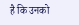है कि उनको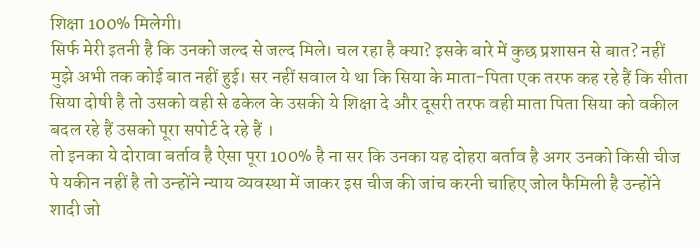शिक्षा 100% मिलेगी।
सिर्फ मेरी इतनी है कि उनको जल्द से जल्द मिले। चल रहा है क्या? इसके बारे में कुछ प्रशासन से बात? नहीं मुझे अभी तक कोई बात नहीं हुई। सर नहीं सवाल ये था कि सिया के माता-पिता एक तरफ कह रहे हैं कि सीता सिया दोषी है तो उसको वही से ढकेल के उसकी ये शिक्षा दे और दूसरी तरफ वही माता पिता सिया को वकील बदल रहे हैं उसको पूरा सपोर्ट दे रहे हैं ।
तो इनका ये दोरावा बर्ताव है ऐसा पूरा 100% है ना सर कि उनका यह दोहरा बर्ताव है अगर उनको किसी चीज पे यकीन नहीं है तो उन्होंने न्याय व्यवस्था में जाकर इस चीज की जांच करनी चाहिए जोल फैमिली है उन्होंने शादी जो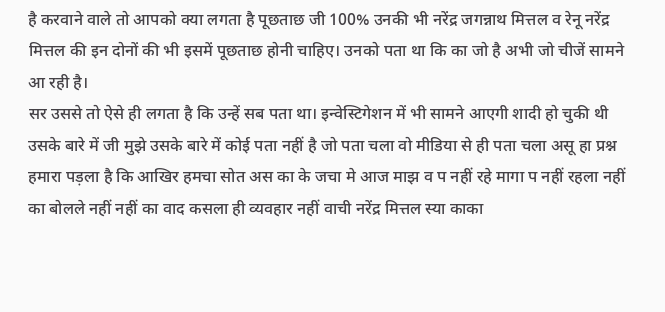है करवाने वाले तो आपको क्या लगता है पूछताछ जी 100% उनकी भी नरेंद्र जगन्नाथ मित्तल व रेनू नरेंद्र मित्तल की इन दोनों की भी इसमें पूछताछ होनी चाहिए। उनको पता था कि का जो है अभी जो चीजें सामने आ रही है।
सर उससे तो ऐसे ही लगता है कि उन्हें सब पता था। इन्वेस्टिगेशन में भी सामने आएगी शादी हो चुकी थी उसके बारे में जी मुझे उसके बारे में कोई पता नहीं है जो पता चला वो मीडिया से ही पता चला असू हा प्रश्न हमारा पड़ला है कि आखिर हमचा सोत अस का के जचा मे आज माझ व प नहीं रहे मागा प नहीं रहला नहीं का बोलले नहीं नहीं का वाद कसला ही व्यवहार नहीं वाची नरेंद्र मित्तल स्या काका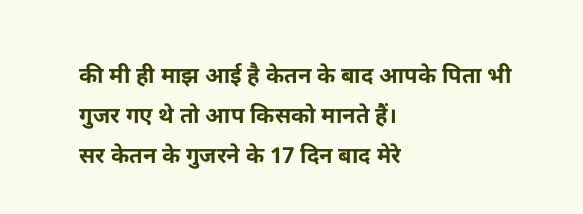की मी ही माझ आई है केतन के बाद आपके पिता भी गुजर गए थे तो आप किसको मानते हैं।
सर केतन के गुजरने के 17 दिन बाद मेरे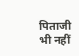पिताजी भी नहीं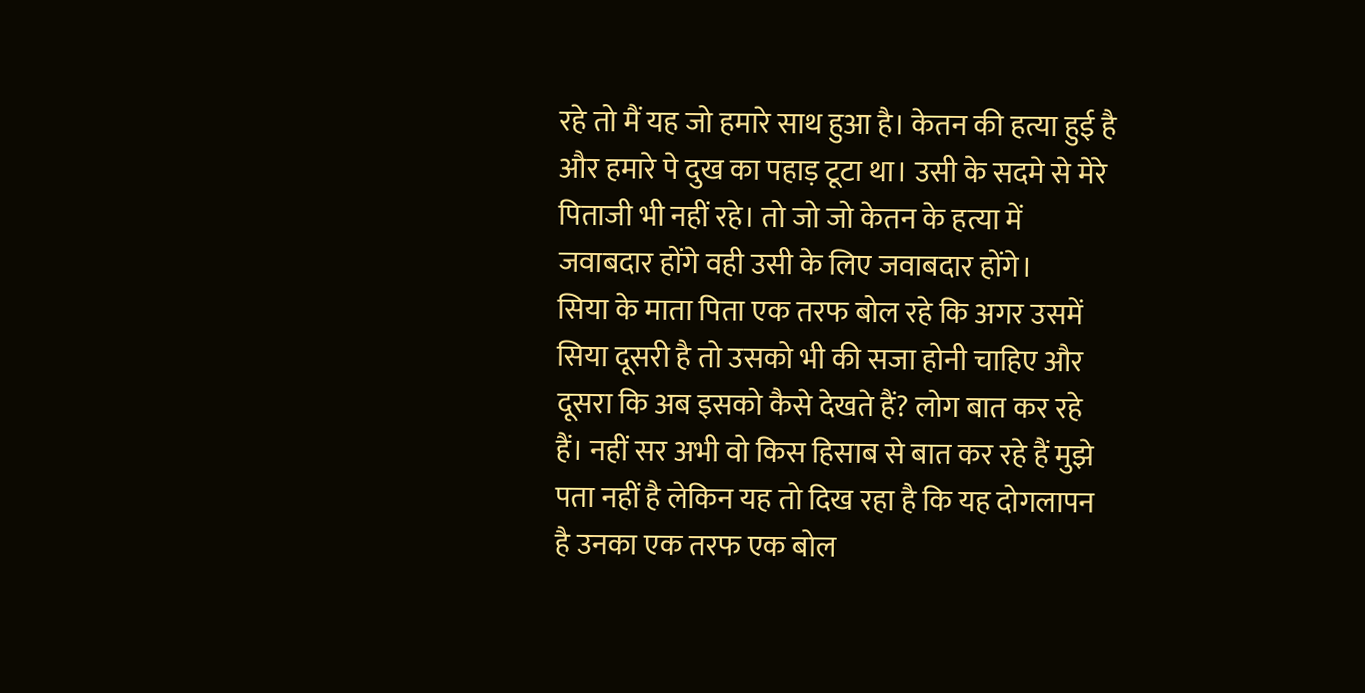रहे तो मैं यह जो हमारे साथ हुआ है। केतन की हत्या हुई है और हमारे पे दुख का पहाड़ टूटा था। उसी के सदमे से मेरे पिताजी भी नहीं रहे। तो जो जो केतन के हत्या में जवाबदार होंगे वही उसी के लिए जवाबदार होंगे।
सिया के माता पिता एक तरफ बोल रहे कि अगर उसमें सिया दूसरी है तो उसको भी की सजा होनी चाहिए और दूसरा कि अब इसको कैसे देखते हैं? लोग बात कर रहे हैं। नहीं सर अभी वो किस हिसाब से बात कर रहे हैं मुझे पता नहीं है लेकिन यह तो दिख रहा है कि यह दोगलापन है उनका एक तरफ एक बोल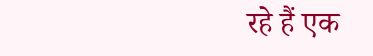रहे हैं एक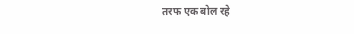तरफ एक बोल रहे